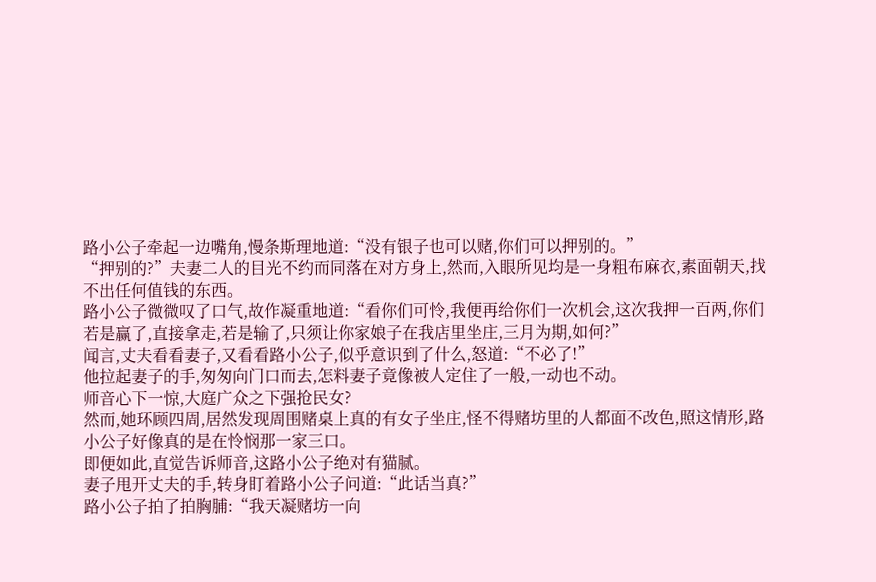路小公子牵起一边嘴角,慢条斯理地道:“没有银子也可以赌,你们可以押别的。”
“押别的?”夫妻二人的目光不约而同落在对方身上,然而,入眼所见均是一身粗布麻衣,素面朝天,找不出任何值钱的东西。
路小公子微微叹了口气,故作凝重地道:“看你们可怜,我便再给你们一次机会,这次我押一百两,你们若是赢了,直接拿走,若是输了,只须让你家娘子在我店里坐庄,三月为期,如何?”
闻言,丈夫看看妻子,又看看路小公子,似乎意识到了什么,怒道:“不必了!”
他拉起妻子的手,匆匆向门口而去,怎料妻子竟像被人定住了一般,一动也不动。
师音心下一惊,大庭广众之下强抢民女?
然而,她环顾四周,居然发现周围赌桌上真的有女子坐庄,怪不得赌坊里的人都面不改色,照这情形,路小公子好像真的是在怜悯那一家三口。
即便如此,直觉告诉师音,这路小公子绝对有猫腻。
妻子甩开丈夫的手,转身盯着路小公子问道:“此话当真?”
路小公子拍了拍胸脯:“我天凝赌坊一向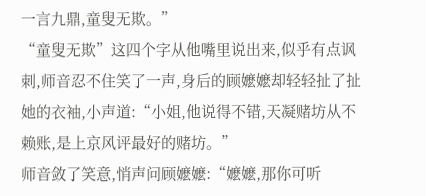一言九鼎,童叟无欺。”
“童叟无欺”这四个字从他嘴里说出来,似乎有点讽刺,师音忍不住笑了一声,身后的顾嬷嬷却轻轻扯了扯她的衣袖,小声道:“小姐,他说得不错,天凝赌坊从不赖账,是上京风评最好的赌坊。”
师音敛了笑意,悄声问顾嬷嬷:“嬷嬷,那你可听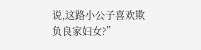说,这路小公子喜欢欺负良家妇女?”